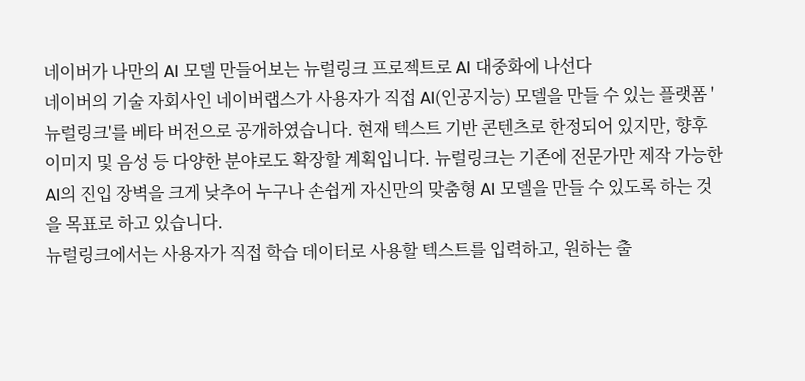네이버가 나만의 AI 모델 만들어보는 뉴럴링크 프로젝트로 AI 대중화에 나선다
네이버의 기술 자회사인 네이버랩스가 사용자가 직접 AI(인공지능) 모델을 만들 수 있는 플랫폼 '뉴럴링크'를 베타 버전으로 공개하였습니다. 현재 텍스트 기반 콘텐츠로 한정되어 있지만, 향후 이미지 및 음성 등 다양한 분야로도 확장할 계획입니다. 뉴럴링크는 기존에 전문가만 제작 가능한 AI의 진입 장벽을 크게 낮추어 누구나 손쉽게 자신만의 맞춤형 AI 모델을 만들 수 있도록 하는 것을 목표로 하고 있습니다.
뉴럴링크에서는 사용자가 직접 학습 데이터로 사용할 텍스트를 입력하고, 원하는 출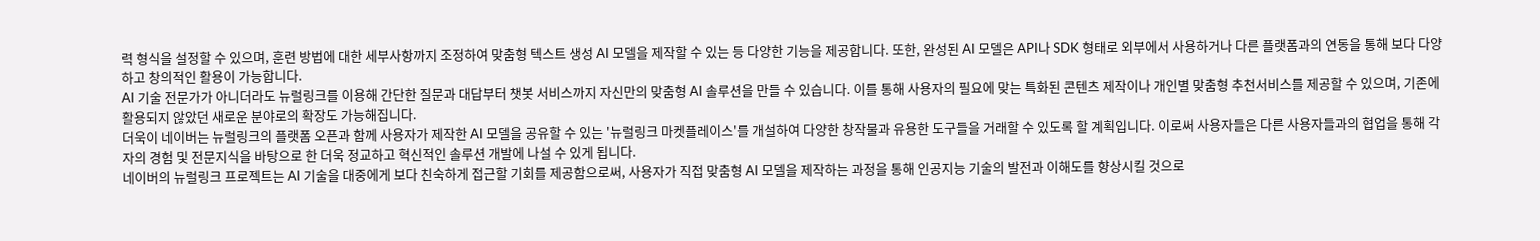력 형식을 설정할 수 있으며, 훈련 방법에 대한 세부사항까지 조정하여 맞춤형 텍스트 생성 AI 모델을 제작할 수 있는 등 다양한 기능을 제공합니다. 또한, 완성된 AI 모델은 API나 SDK 형태로 외부에서 사용하거나 다른 플랫폼과의 연동을 통해 보다 다양하고 창의적인 활용이 가능합니다.
AI 기술 전문가가 아니더라도 뉴럴링크를 이용해 간단한 질문과 대답부터 챗봇 서비스까지 자신만의 맞춤형 AI 솔루션을 만들 수 있습니다. 이를 통해 사용자의 필요에 맞는 특화된 콘텐츠 제작이나 개인별 맞춤형 추천서비스를 제공할 수 있으며, 기존에 활용되지 않았던 새로운 분야로의 확장도 가능해집니다.
더욱이 네이버는 뉴럴링크의 플랫폼 오픈과 함께 사용자가 제작한 AI 모델을 공유할 수 있는 '뉴럴링크 마켓플레이스'를 개설하여 다양한 창작물과 유용한 도구들을 거래할 수 있도록 할 계획입니다. 이로써 사용자들은 다른 사용자들과의 협업을 통해 각자의 경험 및 전문지식을 바탕으로 한 더욱 정교하고 혁신적인 솔루션 개발에 나설 수 있게 됩니다.
네이버의 뉴럴링크 프로젝트는 AI 기술을 대중에게 보다 친숙하게 접근할 기회를 제공함으로써, 사용자가 직접 맞춤형 AI 모델을 제작하는 과정을 통해 인공지능 기술의 발전과 이해도를 향상시킬 것으로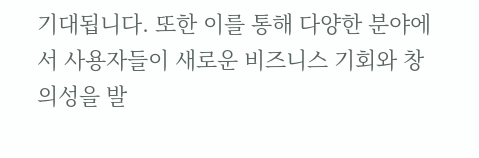기대됩니다. 또한 이를 통해 다양한 분야에서 사용자들이 새로운 비즈니스 기회와 창의성을 발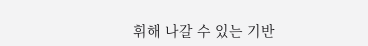휘해 나갈 수 있는 기반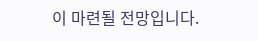이 마련될 전망입니다.